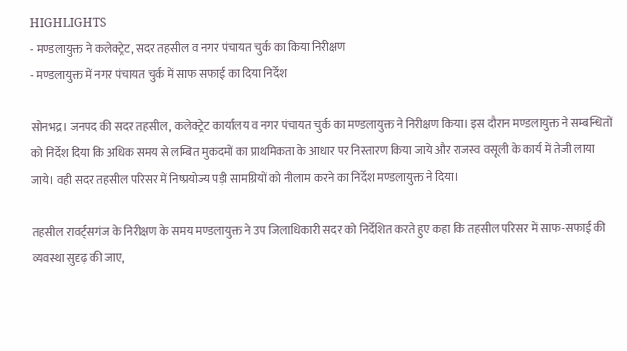HIGHLIGHTS
- मण्डलायुक्त ने कलेक्ट्रेट, सदर तहसील व नगर पंचायत चुर्क का किया निरीक्षण
- मण्डलायुक्त में नगर पंचायत चुर्क में साफ सफाई का दिया निर्देश

सोनभद्र। जनपद की सदर तहसील, कलेक्ट्रेट कार्यालय व नगर पंचायत चुर्क का मण्डलायुक्त ने निरीक्षण किया। इस दौरान मण्डलायुक्त ने सम्बन्धितों को निर्देश दिया कि अधिक समय से लम्बित मुकदमों का प्राथमिकता के आधार पर निस्तारण किया जाये और राजस्व वसूली के कार्य में तेजी लाया जाये। वही सदर तहसील परिसर में निष्प्रयोज्य पड़ी सामग्रियों को नीलाम करने का निर्देश मण्डलायुक्त ने दिया।

तहसील रावर्ट्सगंज के निरीक्षण के समय मण्डलायुक्त ने उप जिलाधिकारी सदर को निर्देशित करते हुए कहा कि तहसील परिसर में साफ-सफाई की व्यवस्था सुदृढ़ की जाए,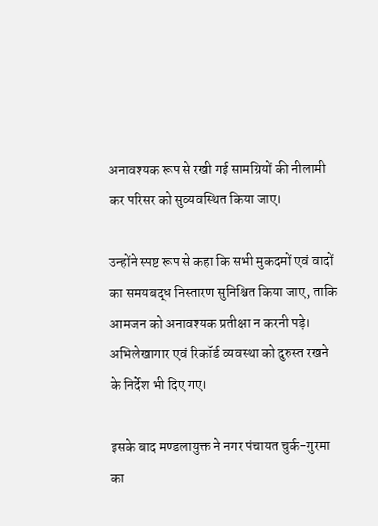अनावश्यक रूप से रखी गई सामग्रियों की नीलामी कर परिसर को सुव्यवस्थित किया जाए।

उन्होंने स्पष्ट रूप से कहा कि सभी मुकदमों एवं वादों का समयबद्ध निस्तारण सुनिश्चित किया जाए, ताकि आमजन को अनावश्यक प्रतीक्षा न करनी पड़े। अभिलेखागार एवं रिकॉर्ड व्यवस्था को दुरुस्त रखने के निर्देश भी दिए गए।

इसके बाद मण्डलायुक्त ने नगर पंचायत चुर्क-गुरमा का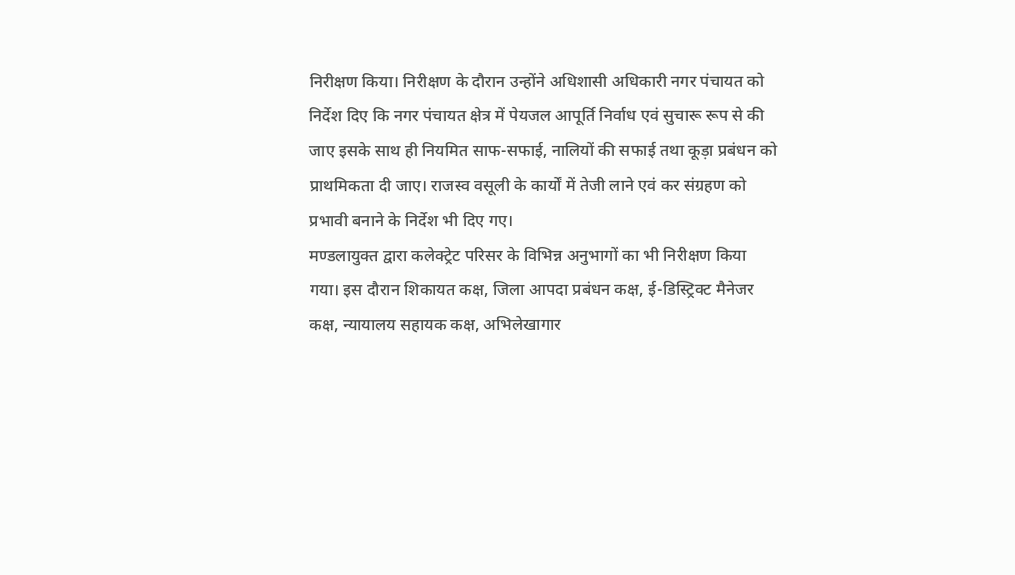निरीक्षण किया। निरीक्षण के दौरान उन्होंने अधिशासी अधिकारी नगर पंचायत को निर्देश दिए कि नगर पंचायत क्षेत्र में पेयजल आपूर्ति निर्वाध एवं सुचारू रूप से की जाए इसके साथ ही नियमित साफ-सफाई, नालियों की सफाई तथा कूड़ा प्रबंधन को प्राथमिकता दी जाए। राजस्व वसूली के कार्यों में तेजी लाने एवं कर संग्रहण को प्रभावी बनाने के निर्देश भी दिए गए।
मण्डलायुक्त द्वारा कलेक्ट्रेट परिसर के विभिन्न अनुभागों का भी निरीक्षण किया गया। इस दौरान शिकायत कक्ष, जिला आपदा प्रबंधन कक्ष, ई-डिस्ट्रिक्ट मैनेजर कक्ष, न्यायालय सहायक कक्ष, अभिलेखागार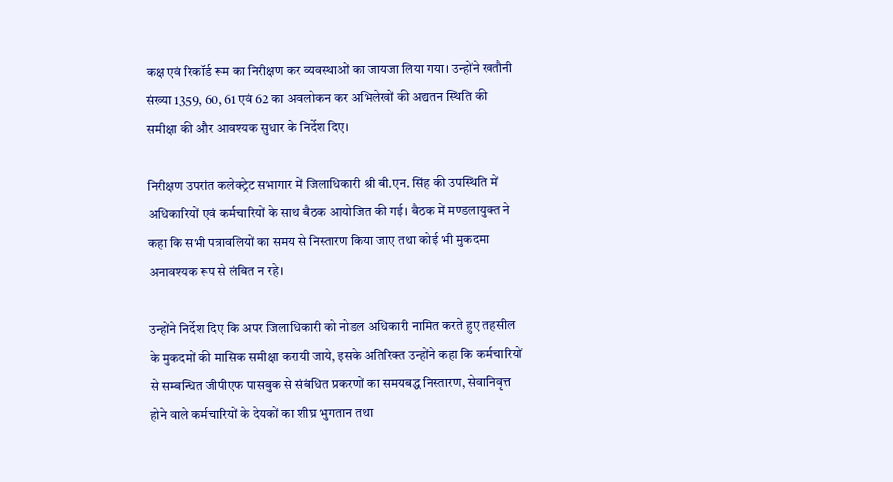कक्ष एवं रिकॉर्ड रूम का निरीक्षण कर व्यवस्थाओं का जायजा लिया गया। उन्होंने खतौनी संख्या 1359, 60, 61 एवं 62 का अवलोकन कर अभिलेखों की अद्यतन स्थिति की समीक्षा की और आवश्यक सुधार के निर्देश दिए।

निरीक्षण उपरांत कलेक्ट्रेट सभागार में जिलाधिकारी श्री बी.एन. सिंह की उपस्थिति में अधिकारियों एवं कर्मचारियों के साथ बैठक आयोजित की गई। बैठक में मण्डलायुक्त ने कहा कि सभी पत्रावलियों का समय से निस्तारण किया जाए तथा कोई भी मुकदमा अनावश्यक रूप से लंबित न रहे।

उन्होंने निर्देश दिए कि अपर जिलाधिकारी को नोडल अधिकारी नामित करते हुए तहसील के मुकदमों की मासिक समीक्षा करायी जाये, इसके अतिरिक्त उन्होंने कहा कि कर्मचारियों से सम्बन्धित जीपीएफ पासबुक से संबंधित प्रकरणों का समयबद्ध निस्तारण, सेवानिवृत्त होने वाले कर्मचारियों के देयकों का शीघ्र भुगतान तथा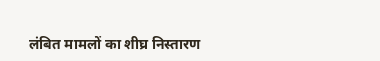लंबित मामलों का शीघ्र निस्तारण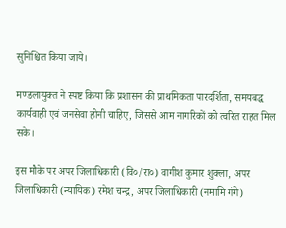सुनिश्चित किया जाये।

मण्डलायुक्त ने स्पष्ट किया कि प्रशासन की प्राथमिकता पारदर्शिता, समयबद्ध कार्यवाही एवं जनसेवा होनी चाहिए, जिससे आम नागरिकों को त्वरित राहत मिल सके।

इस मौके पर अपर जिलाधिकारी (वि०/रा०) वागीश कुमार शुक्ला, अपर जिलाधिकारी (न्यायिक) रमेश चन्द्र, अपर जिलाधिकारी (नमामि गंगे)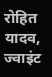रोहित यादव, ज्वाइंट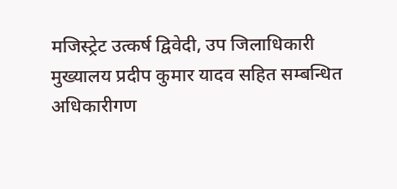मजिस्ट्रेट उत्कर्ष द्विवेदी, उप जिलाधिकारी मुख्यालय प्रदीप कुमार यादव सहित सम्बन्धित अधिकारीगण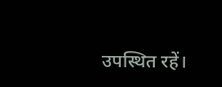उपस्थित रहें।